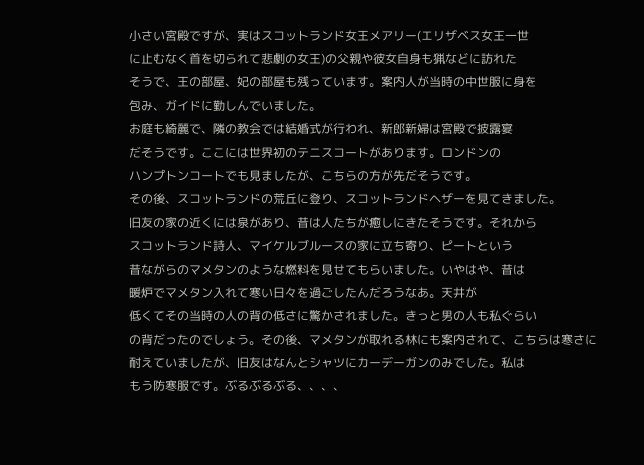小さい宮殿ですが、実はスコットランド女王メアリー(エリザベス女王一世
に止むなく首を切られて悲劇の女王)の父親や彼女自身も猟などに訪れた
そうで、王の部屋、妃の部屋も残っています。案内人が当時の中世服に身を
包み、ガイドに勤しんでいました。
お庭も綺麗で、隣の教会では結婚式が行われ、新郎新婦は宮殿で披露宴
だそうです。ここには世界初のテニスコートがあります。ロンドンの
ハンプトンコートでも見ましたが、こちらの方が先だそうです。
その後、スコットランドの荒丘に登り、スコットランドヘザーを見てきました。
旧友の家の近くには泉があり、昔は人たちが癒しにきたそうです。それから
スコットランド詩人、マイケルブルースの家に立ち寄り、ピートという
昔ながらのマメタンのような燃料を見せてもらいました。いやはや、昔は
暖炉でマメタン入れて寒い日々を過ごしたんだろうなあ。天井が
低くてその当時の人の背の低さに驚かされました。きっと男の人も私ぐらい
の背だったのでしょう。その後、マメタンが取れる林にも案内されて、こちらは寒さに
耐えていましたが、旧友はなんとシャツにカーデーガンのみでした。私は
もう防寒服です。ぶるぶるぶる、、、、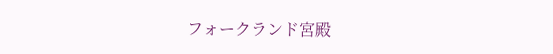フォークランド宮殿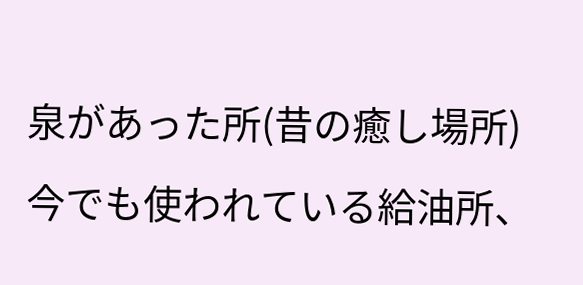泉があった所(昔の癒し場所)
今でも使われている給油所、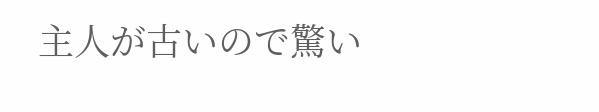主人が古いので驚い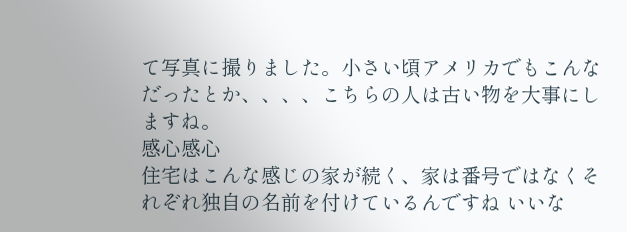て写真に撮りました。小さい頃アメリカでもこんなだったとか、、、、こちらの人は古い物を大事にしますね。
感心感心
住宅はこんな感じの家が続く、家は番号ではなくそれぞれ独自の名前を付けているんですね いいな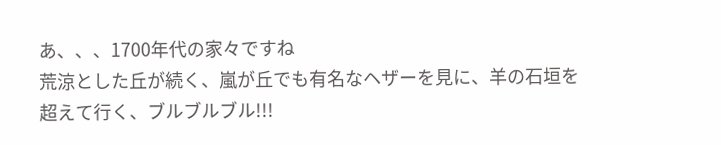あ、、、1700年代の家々ですね
荒涼とした丘が続く、嵐が丘でも有名なヘザーを見に、羊の石垣を超えて行く、ブルブルブル!!!